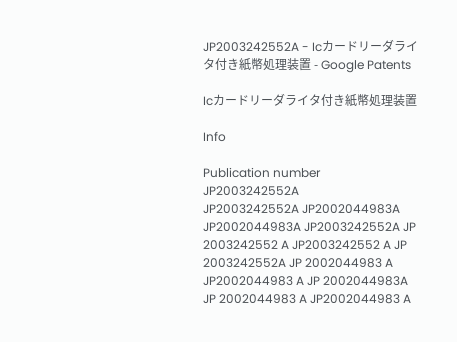JP2003242552A - Icカードリーダライタ付き紙幣処理装置 - Google Patents

Icカードリーダライタ付き紙幣処理装置

Info

Publication number
JP2003242552A
JP2003242552A JP2002044983A JP2002044983A JP2003242552A JP 2003242552 A JP2003242552 A JP 2003242552A JP 2002044983 A JP2002044983 A JP 2002044983A JP 2002044983 A JP2002044983 A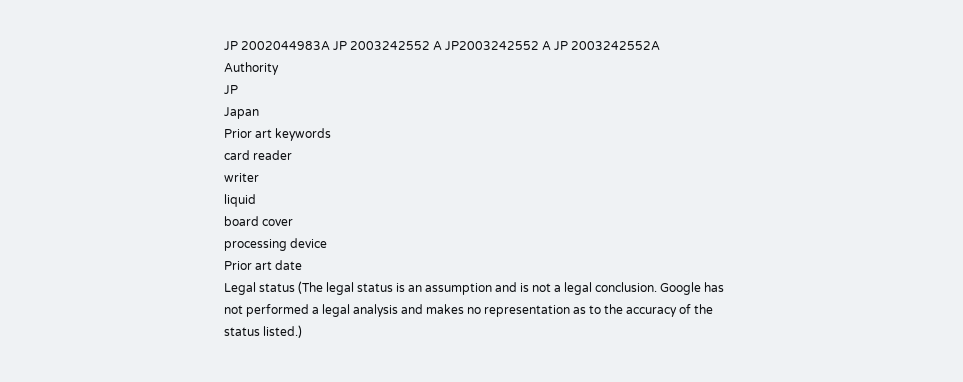JP 2002044983A JP 2003242552 A JP2003242552 A JP 2003242552A
Authority
JP
Japan
Prior art keywords
card reader
writer
liquid
board cover
processing device
Prior art date
Legal status (The legal status is an assumption and is not a legal conclusion. Google has not performed a legal analysis and makes no representation as to the accuracy of the status listed.)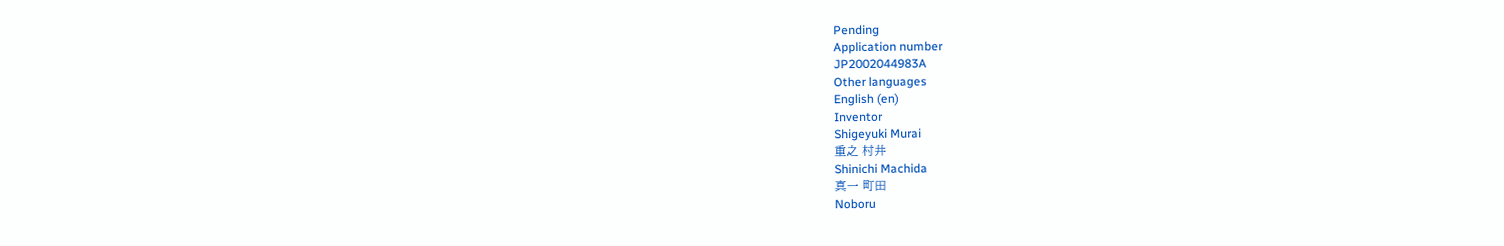Pending
Application number
JP2002044983A
Other languages
English (en)
Inventor
Shigeyuki Murai
重之 村井
Shinichi Machida
真一 町田
Noboru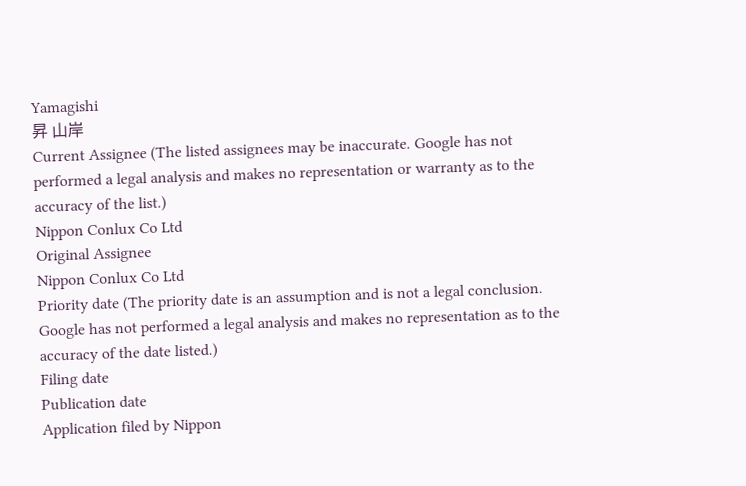Yamagishi
昇 山岸
Current Assignee (The listed assignees may be inaccurate. Google has not performed a legal analysis and makes no representation or warranty as to the accuracy of the list.)
Nippon Conlux Co Ltd
Original Assignee
Nippon Conlux Co Ltd
Priority date (The priority date is an assumption and is not a legal conclusion. Google has not performed a legal analysis and makes no representation as to the accuracy of the date listed.)
Filing date
Publication date
Application filed by Nippon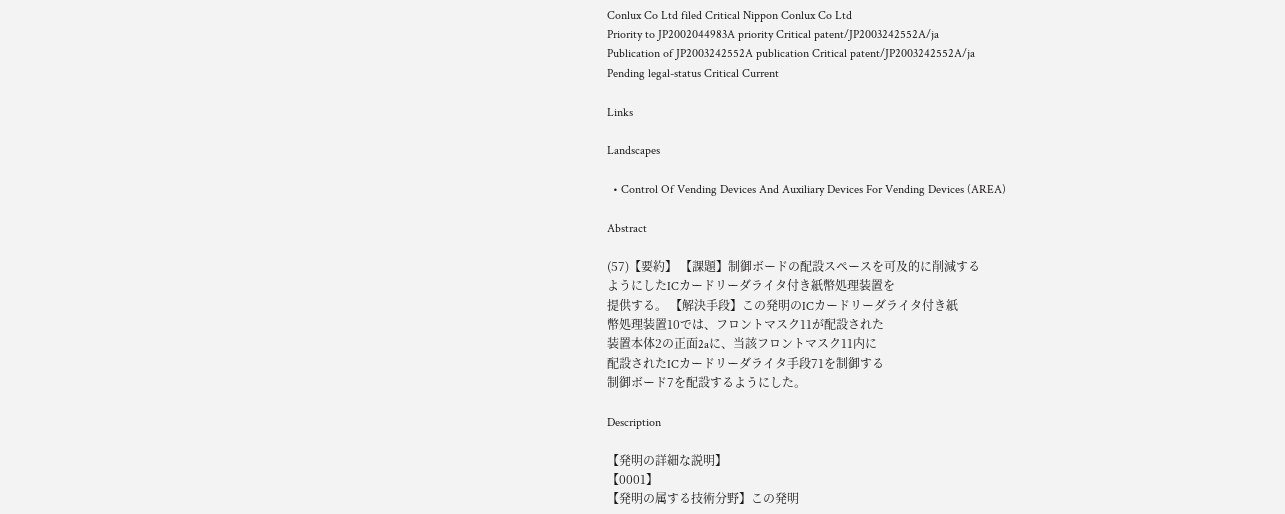Conlux Co Ltd filed Critical Nippon Conlux Co Ltd
Priority to JP2002044983A priority Critical patent/JP2003242552A/ja
Publication of JP2003242552A publication Critical patent/JP2003242552A/ja
Pending legal-status Critical Current

Links

Landscapes

  • Control Of Vending Devices And Auxiliary Devices For Vending Devices (AREA)

Abstract

(57)【要約】 【課題】制御ボードの配設スペースを可及的に削減する
ようにしたICカードリーダライタ付き紙幣処理装置を
提供する。 【解決手段】この発明のICカードリーダライタ付き紙
幣処理装置10では、フロントマスク11が配設された
装置本体2の正面2aに、当該フロントマスク11内に
配設されたICカードリーダライタ手段71を制御する
制御ボード7を配設するようにした。

Description

【発明の詳細な説明】
【0001】
【発明の属する技術分野】この発明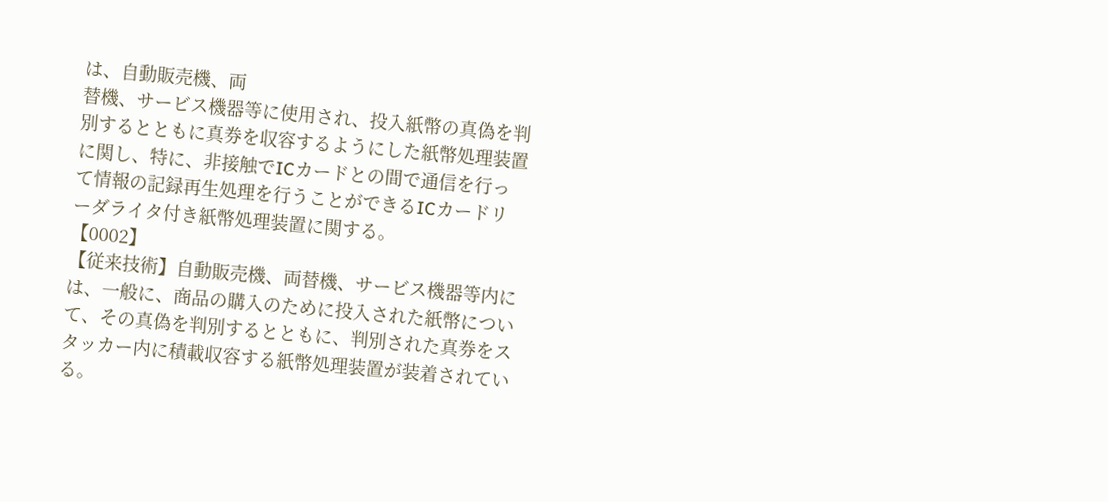は、自動販売機、両
替機、サービス機器等に使用され、投入紙幣の真偽を判
別するとともに真券を収容するようにした紙幣処理装置
に関し、特に、非接触でICカードとの間で通信を行っ
て情報の記録再生処理を行うことができるICカードリ
ーダライタ付き紙幣処理装置に関する。
【0002】
【従来技術】自動販売機、両替機、サービス機器等内に
は、一般に、商品の購入のために投入された紙幣につい
て、その真偽を判別するとともに、判別された真券をス
タッカー内に積載収容する紙幣処理装置が装着されてい
る。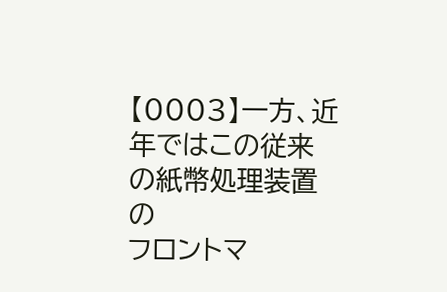【0003】一方、近年ではこの従来の紙幣処理装置の
フロントマ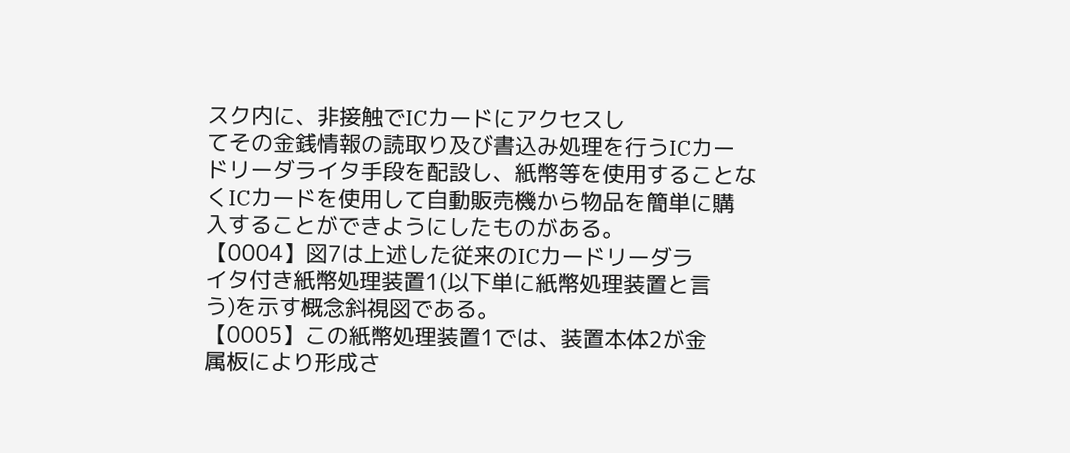スク内に、非接触でICカードにアクセスし
てその金銭情報の読取り及び書込み処理を行うICカー
ドリーダライタ手段を配設し、紙幣等を使用することな
くICカードを使用して自動販売機から物品を簡単に購
入することができようにしたものがある。
【0004】図7は上述した従来のICカードリーダラ
イタ付き紙幣処理装置1(以下単に紙幣処理装置と言
う)を示す概念斜視図である。
【0005】この紙幣処理装置1では、装置本体2が金
属板により形成さ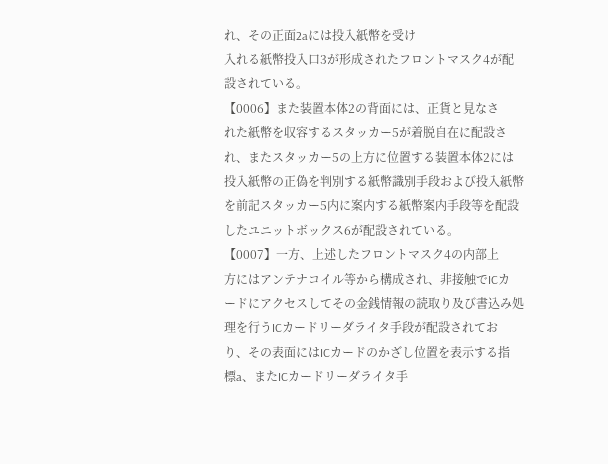れ、その正面2aには投入紙幣を受け
入れる紙幣投入口3が形成されたフロントマスク4が配
設されている。
【0006】また装置本体2の背面には、正貨と見なさ
れた紙幣を収容するスタッカー5が着脱自在に配設さ
れ、またスタッカー5の上方に位置する装置本体2には
投入紙幣の正偽を判別する紙幣識別手段および投入紙幣
を前記スタッカー5内に案内する紙幣案内手段等を配設
したユニットボックス6が配設されている。
【0007】一方、上述したフロントマスク4の内部上
方にはアンテナコイル等から構成され、非接触でICカ
ードにアクセスしてその金銭情報の読取り及び書込み処
理を行うICカードリーダライタ手段が配設されてお
り、その表面にはICカードのかざし位置を表示する指
標a、またICカードリーダライタ手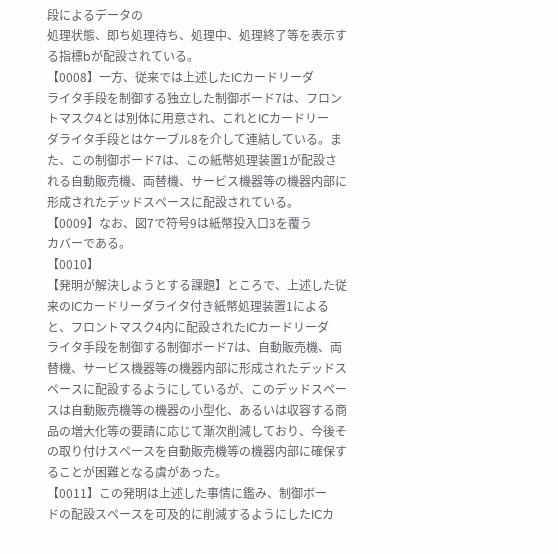段によるデータの
処理状態、即ち処理待ち、処理中、処理終了等を表示す
る指標bが配設されている。
【0008】一方、従来では上述したICカードリーダ
ライタ手段を制御する独立した制御ボード7は、フロン
トマスク4とは別体に用意され、これとICカードリー
ダライタ手段とはケーブル8を介して連結している。ま
た、この制御ボード7は、この紙幣処理装置1が配設さ
れる自動販売機、両替機、サービス機器等の機器内部に
形成されたデッドスペースに配設されている。
【0009】なお、図7で符号9は紙幣投入口3を覆う
カバーである。
【0010】
【発明が解決しようとする課題】ところで、上述した従
来のICカードリーダライタ付き紙幣処理装置1による
と、フロントマスク4内に配設されたICカードリーダ
ライタ手段を制御する制御ボード7は、自動販売機、両
替機、サービス機器等の機器内部に形成されたデッドス
ペースに配設するようにしているが、このデッドスペー
スは自動販売機等の機器の小型化、あるいは収容する商
品の増大化等の要請に応じて漸次削減しており、今後そ
の取り付けスペースを自動販売機等の機器内部に確保す
ることが困難となる虞があった。
【0011】この発明は上述した事情に鑑み、制御ボー
ドの配設スペースを可及的に削減するようにしたICカ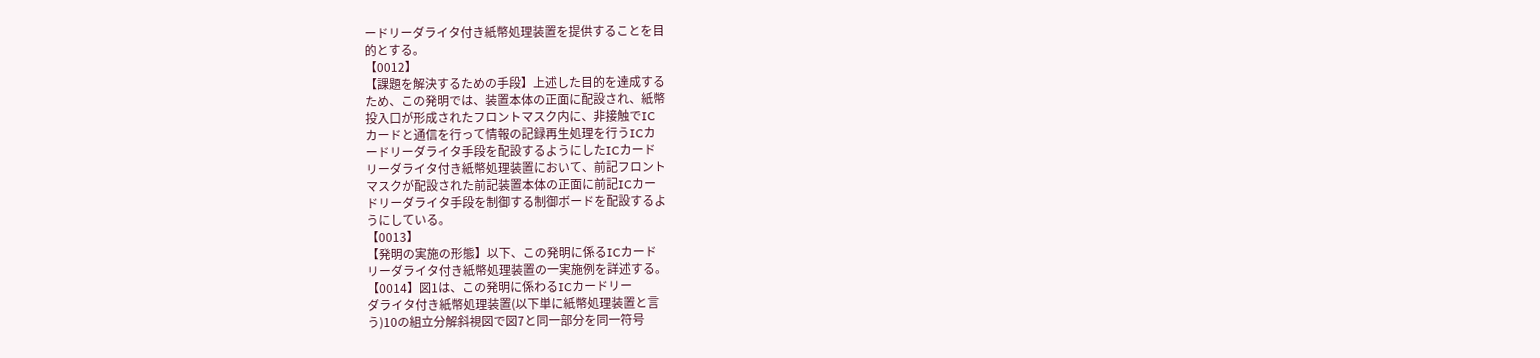ードリーダライタ付き紙幣処理装置を提供することを目
的とする。
【0012】
【課題を解決するための手段】上述した目的を達成する
ため、この発明では、装置本体の正面に配設され、紙幣
投入口が形成されたフロントマスク内に、非接触でIC
カードと通信を行って情報の記録再生処理を行うICカ
ードリーダライタ手段を配設するようにしたICカード
リーダライタ付き紙幣処理装置において、前記フロント
マスクが配設された前記装置本体の正面に前記ICカー
ドリーダライタ手段を制御する制御ボードを配設するよ
うにしている。
【0013】
【発明の実施の形態】以下、この発明に係るICカード
リーダライタ付き紙幣処理装置の一実施例を詳述する。
【0014】図1は、この発明に係わるICカードリー
ダライタ付き紙幣処理装置(以下単に紙幣処理装置と言
う)10の組立分解斜視図で図7と同一部分を同一符号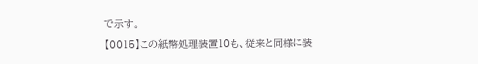で示す。
【0015】この紙幣処理装置10も、従来と同様に装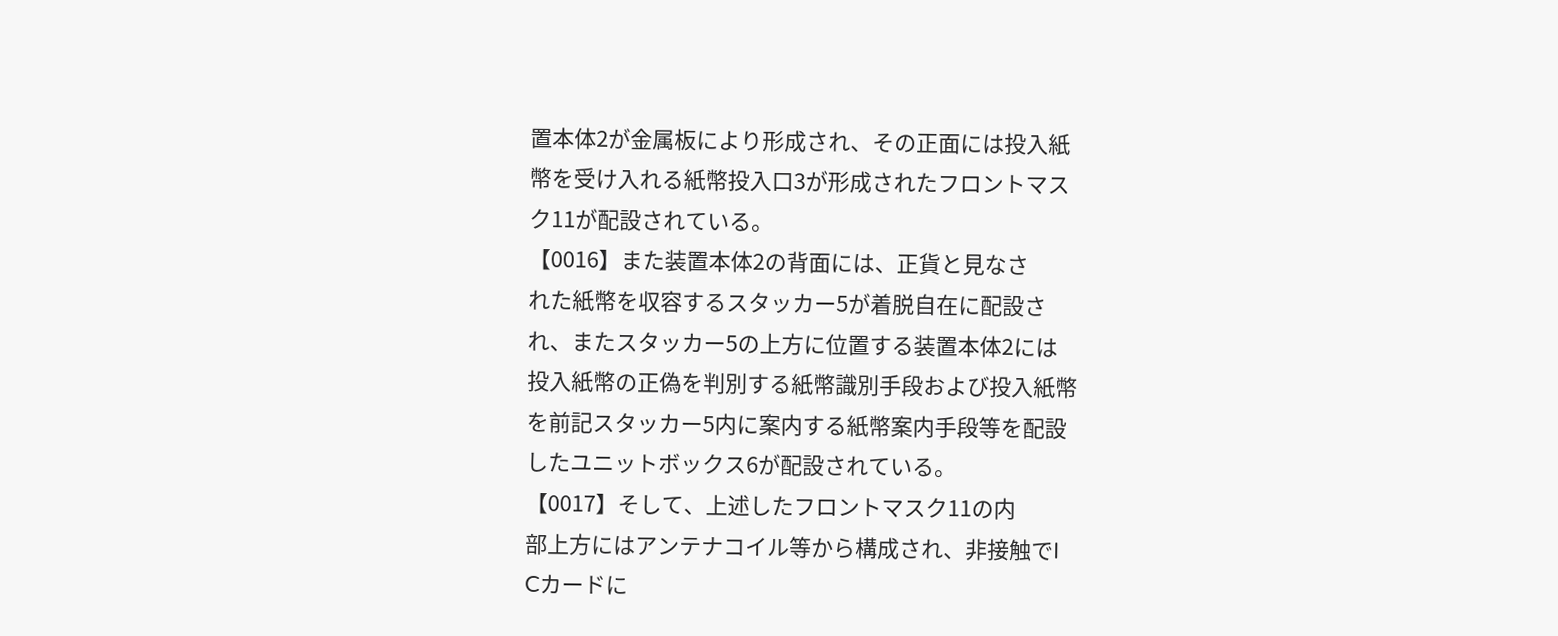置本体2が金属板により形成され、その正面には投入紙
幣を受け入れる紙幣投入口3が形成されたフロントマス
ク11が配設されている。
【0016】また装置本体2の背面には、正貨と見なさ
れた紙幣を収容するスタッカー5が着脱自在に配設さ
れ、またスタッカー5の上方に位置する装置本体2には
投入紙幣の正偽を判別する紙幣識別手段および投入紙幣
を前記スタッカー5内に案内する紙幣案内手段等を配設
したユニットボックス6が配設されている。
【0017】そして、上述したフロントマスク11の内
部上方にはアンテナコイル等から構成され、非接触でI
Cカードに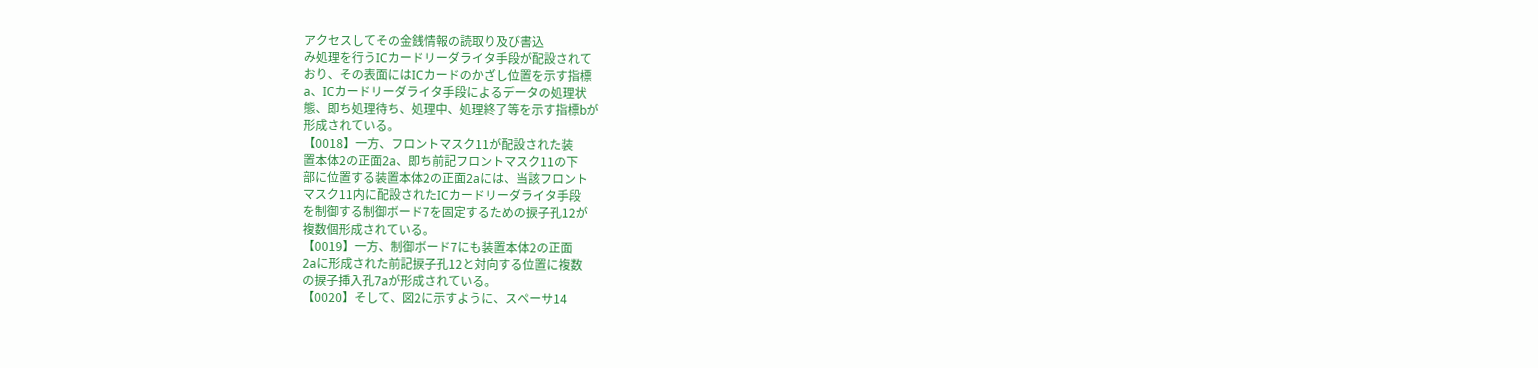アクセスしてその金銭情報の読取り及び書込
み処理を行うICカードリーダライタ手段が配設されて
おり、その表面にはICカードのかざし位置を示す指標
a、ICカードリーダライタ手段によるデータの処理状
態、即ち処理待ち、処理中、処理終了等を示す指標bが
形成されている。
【0018】一方、フロントマスク11が配設された装
置本体2の正面2a、即ち前記フロントマスク11の下
部に位置する装置本体2の正面2aには、当該フロント
マスク11内に配設されたICカードリーダライタ手段
を制御する制御ボード7を固定するための捩子孔12が
複数個形成されている。
【0019】一方、制御ボード7にも装置本体2の正面
2aに形成された前記捩子孔12と対向する位置に複数
の捩子挿入孔7aが形成されている。
【0020】そして、図2に示すように、スペーサ14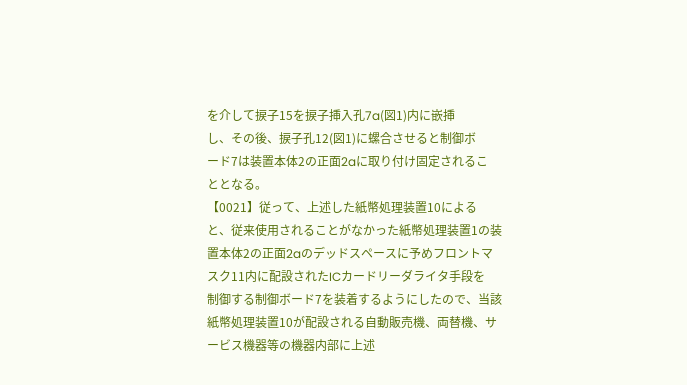を介して捩子15を捩子挿入孔7a(図1)内に嵌挿
し、その後、捩子孔12(図1)に螺合させると制御ボ
ード7は装置本体2の正面2aに取り付け固定されるこ
ととなる。
【0021】従って、上述した紙幣処理装置10による
と、従来使用されることがなかった紙幣処理装置1の装
置本体2の正面2aのデッドスペースに予めフロントマ
スク11内に配設されたICカードリーダライタ手段を
制御する制御ボード7を装着するようにしたので、当該
紙幣処理装置10が配設される自動販売機、両替機、サ
ービス機器等の機器内部に上述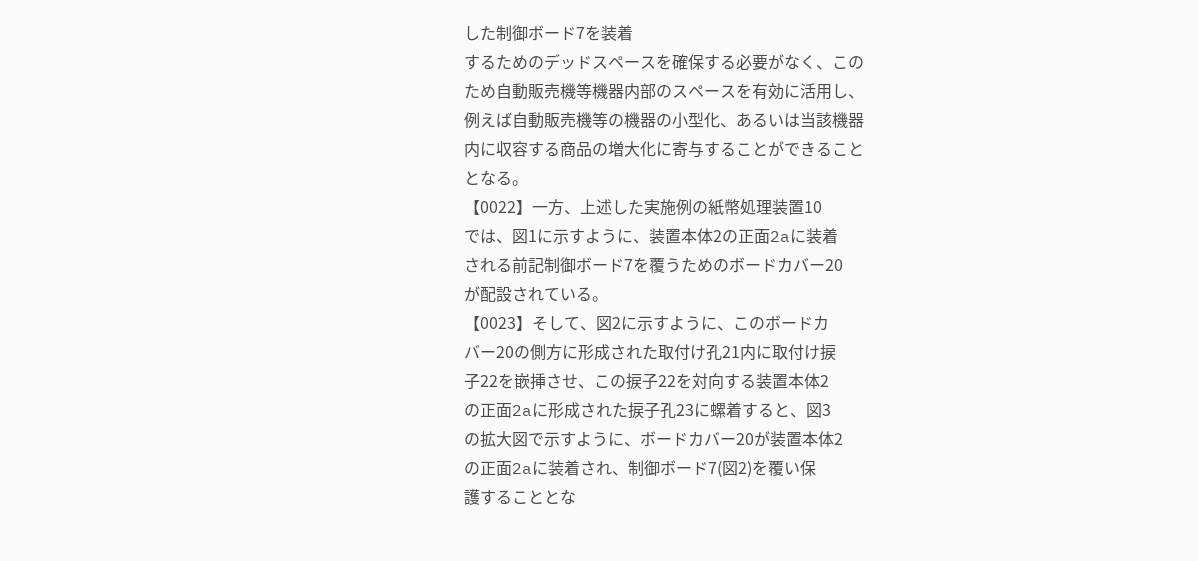した制御ボード7を装着
するためのデッドスペースを確保する必要がなく、この
ため自動販売機等機器内部のスペースを有効に活用し、
例えば自動販売機等の機器の小型化、あるいは当該機器
内に収容する商品の増大化に寄与することができること
となる。
【0022】一方、上述した実施例の紙幣処理装置10
では、図1に示すように、装置本体2の正面2aに装着
される前記制御ボード7を覆うためのボードカバー20
が配設されている。
【0023】そして、図2に示すように、このボードカ
バー20の側方に形成された取付け孔21内に取付け捩
子22を嵌挿させ、この捩子22を対向する装置本体2
の正面2aに形成された捩子孔23に螺着すると、図3
の拡大図で示すように、ボードカバー20が装置本体2
の正面2aに装着され、制御ボード7(図2)を覆い保
護することとな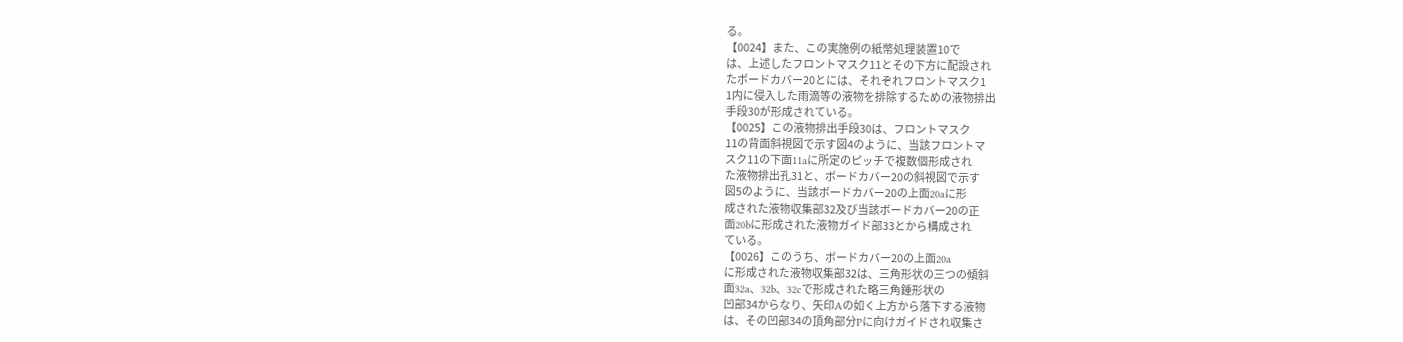る。
【0024】また、この実施例の紙幣処理装置10で
は、上述したフロントマスク11とその下方に配設され
たボードカバー20とには、それぞれフロントマスク1
1内に侵入した雨滴等の液物を排除するための液物排出
手段30が形成されている。
【0025】この液物排出手段30は、フロントマスク
11の背面斜視図で示す図4のように、当該フロントマ
スク11の下面11aに所定のピッチで複数個形成され
た液物排出孔31と、ボードカバー20の斜視図で示す
図5のように、当該ボードカバー20の上面20aに形
成された液物収集部32及び当該ボードカバー20の正
面20bに形成された液物ガイド部33とから構成され
ている。
【0026】このうち、ボードカバー20の上面20a
に形成された液物収集部32は、三角形状の三つの傾斜
面32a、32b、32cで形成された略三角錘形状の
凹部34からなり、矢印Aの如く上方から落下する液物
は、その凹部34の頂角部分Pに向けガイドされ収集さ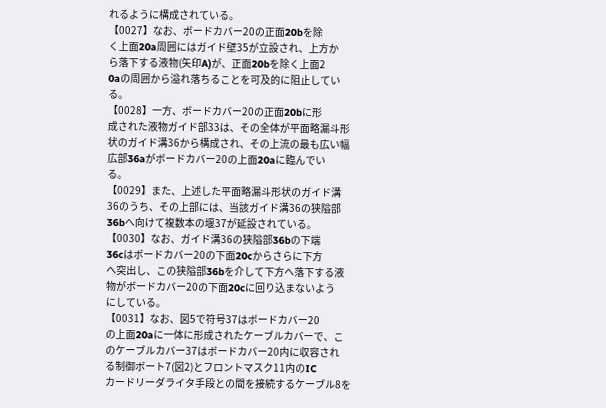れるように構成されている。
【0027】なお、ボードカバー20の正面20bを除
く上面20a周囲にはガイド壁35が立設され、上方か
ら落下する液物(矢印A)が、正面20bを除く上面2
0aの周囲から溢れ落ちることを可及的に阻止してい
る。
【0028】一方、ボードカバー20の正面20bに形
成された液物ガイド部33は、その全体が平面略漏斗形
状のガイド溝36から構成され、その上流の最も広い幅
広部36aがボードカバー20の上面20aに臨んでい
る。
【0029】また、上述した平面略漏斗形状のガイド溝
36のうち、その上部には、当該ガイド溝36の狭隘部
36bへ向けて複数本の堰37が延設されている。
【0030】なお、ガイド溝36の狭隘部36bの下端
36cはボードカバー20の下面20cからさらに下方
へ突出し、この狭隘部36bを介して下方へ落下する液
物がボードカバー20の下面20cに回り込まないよう
にしている。
【0031】なお、図5で符号37はボードカバー20
の上面20aに一体に形成されたケーブルカバーで、こ
のケーブルカバー37はボードカバー20内に収容され
る制御ボート7(図2)とフロントマスク11内のIC
カードリーダライタ手段との間を接続するケーブル8を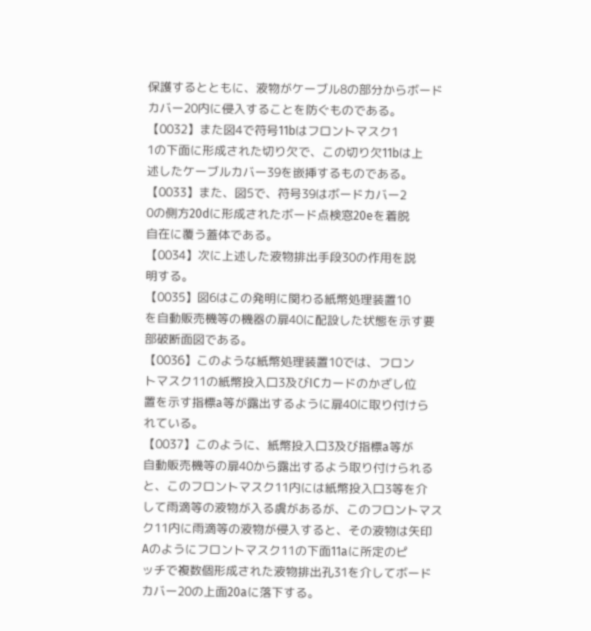保護するとともに、液物がケーブル8の部分からボード
カバー20内に侵入することを防ぐものである。
【0032】また図4で符号11bはフロントマスク1
1の下面に形成された切り欠で、この切り欠11bは上
述したケーブルカバー39を嵌挿するものである。
【0033】また、図5で、符号39はボードカバー2
0の側方20dに形成されたボード点検窓20eを着脱
自在に覆う蓋体である。
【0034】次に上述した液物排出手段30の作用を説
明する。
【0035】図6はこの発明に関わる紙幣処理装置10
を自動販売機等の機器の扉40に配設した状態を示す要
部破断面図である。
【0036】このような紙幣処理装置10では、フロン
トマスク11の紙幣投入口3及びICカードのかざし位
置を示す指標a等が露出するように扉40に取り付けら
れている。
【0037】このように、紙幣投入口3及び指標a等が
自動販売機等の扉40から露出するよう取り付けられる
と、このフロントマスク11内には紙幣投入口3等を介
して雨滴等の液物が入る虞があるが、このフロントマス
ク11内に雨滴等の液物が侵入すると、その液物は矢印
Aのようにフロントマスク11の下面11aに所定のピ
ッチで複数個形成された液物排出孔31を介してボード
カバー20の上面20aに落下する。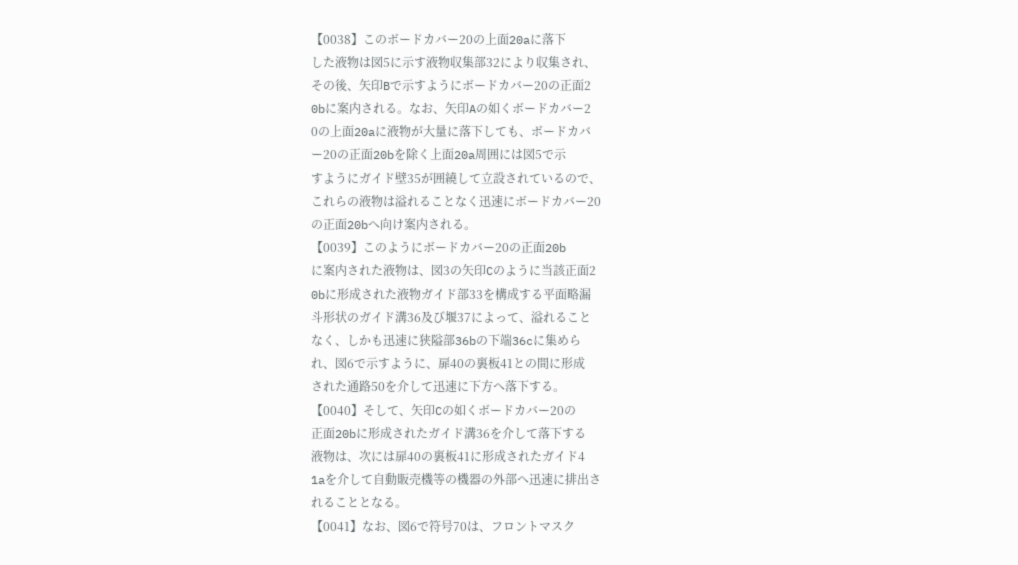【0038】このボードカバー20の上面20aに落下
した液物は図5に示す液物収集部32により収集され、
その後、矢印Bで示すようにボードカバー20の正面2
0bに案内される。なお、矢印Aの如くボードカバー2
0の上面20aに液物が大量に落下しても、ボードカバ
ー20の正面20bを除く上面20a周囲には図5で示
すようにガイド壁35が囲繞して立設されているので、
これらの液物は溢れることなく迅速にボードカバー20
の正面20bへ向け案内される。
【0039】このようにボードカバー20の正面20b
に案内された液物は、図3の矢印Cのように当該正面2
0bに形成された液物ガイド部33を構成する平面略漏
斗形状のガイド溝36及び堰37によって、溢れること
なく、しかも迅速に狭隘部36bの下端36cに集めら
れ、図6で示すように、扉40の裏板41との間に形成
された通路50を介して迅速に下方へ落下する。
【0040】そして、矢印Cの如くボードカバー20の
正面20bに形成されたガイド溝36を介して落下する
液物は、次には扉40の裏板41に形成されたガイド4
1aを介して自動販売機等の機器の外部へ迅速に排出さ
れることとなる。
【0041】なお、図6で符号70は、フロントマスク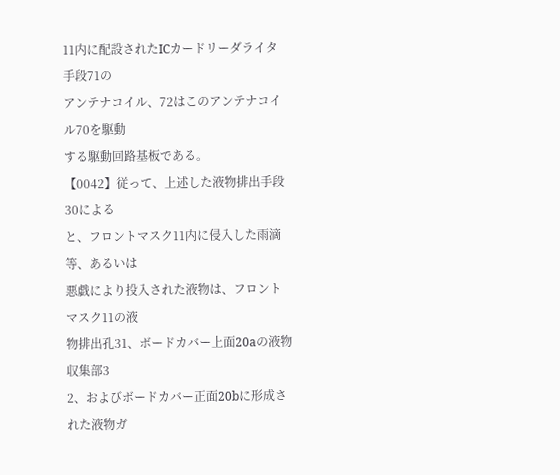11内に配設されたICカードリーダライタ手段71の
アンテナコイル、72はこのアンテナコイル70を駆動
する駆動回路基板である。
【0042】従って、上述した液物排出手段30による
と、フロントマスク11内に侵入した雨滴等、あるいは
悪戯により投入された液物は、フロントマスク11の液
物排出孔31、ボードカバー上面20aの液物収集部3
2、およびボードカバー正面20bに形成された液物ガ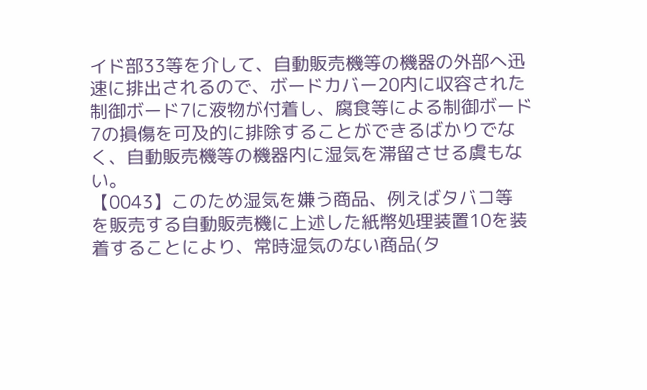イド部33等を介して、自動販売機等の機器の外部へ迅
速に排出されるので、ボードカバー20内に収容された
制御ボード7に液物が付着し、腐食等による制御ボード
7の損傷を可及的に排除することができるばかりでな
く、自動販売機等の機器内に湿気を滞留させる虞もな
い。
【0043】このため湿気を嫌う商品、例えばタバコ等
を販売する自動販売機に上述した紙幣処理装置10を装
着することにより、常時湿気のない商品(タ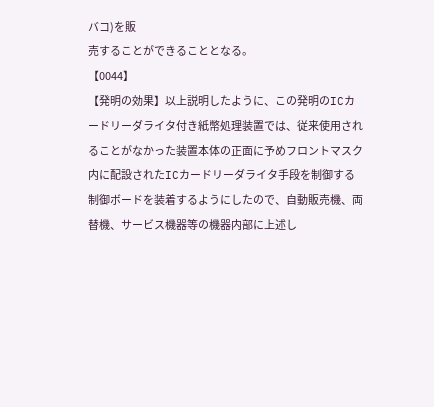バコ)を販
売することができることとなる。
【0044】
【発明の効果】以上説明したように、この発明のICカ
ードリーダライタ付き紙幣処理装置では、従来使用され
ることがなかった装置本体の正面に予めフロントマスク
内に配設されたICカードリーダライタ手段を制御する
制御ボードを装着するようにしたので、自動販売機、両
替機、サービス機器等の機器内部に上述し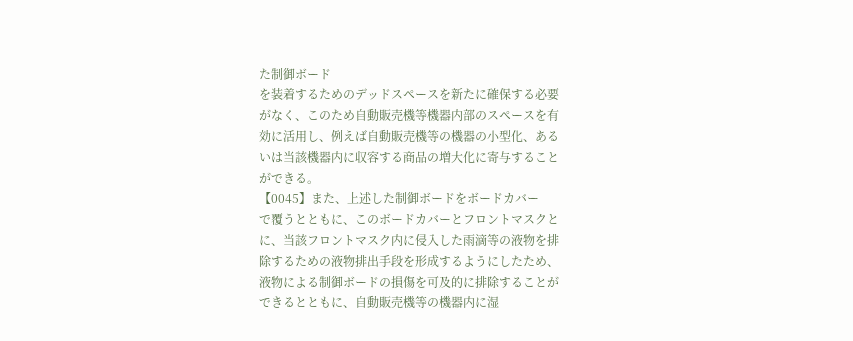た制御ボード
を装着するためのデッドスペースを新たに確保する必要
がなく、このため自動販売機等機器内部のスペースを有
効に活用し、例えば自動販売機等の機器の小型化、ある
いは当該機器内に収容する商品の増大化に寄与すること
ができる。
【0045】また、上述した制御ボードをボードカバー
で覆うとともに、このボードカバーとフロントマスクと
に、当該フロントマスク内に侵入した雨滴等の液物を排
除するための液物排出手段を形成するようにしたため、
液物による制御ボードの損傷を可及的に排除することが
できるとともに、自動販売機等の機器内に湿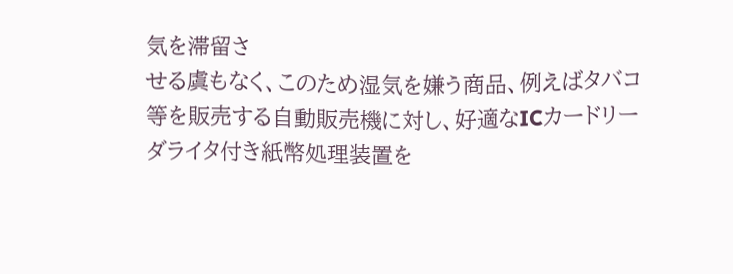気を滞留さ
せる虞もなく、このため湿気を嫌う商品、例えばタバコ
等を販売する自動販売機に対し、好適なICカードリー
ダライタ付き紙幣処理装置を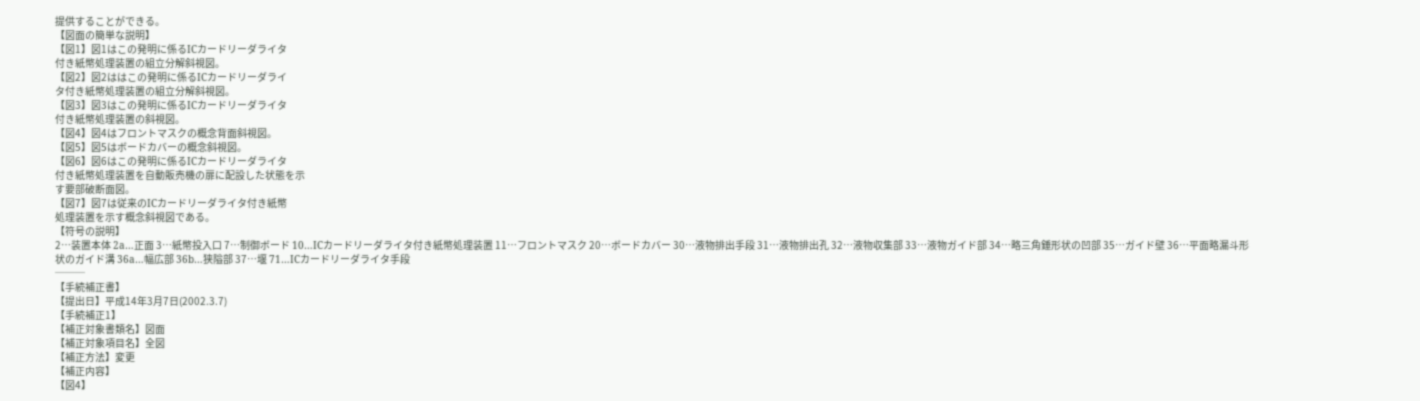提供することができる。
【図面の簡単な説明】
【図1】図1はこの発明に係るICカードリーダライタ
付き紙幣処理装置の組立分解斜視図。
【図2】図2ははこの発明に係るICカードリーダライ
タ付き紙幣処理装置の組立分解斜視図。
【図3】図3はこの発明に係るICカードリーダライタ
付き紙幣処理装置の斜視図。
【図4】図4はフロントマスクの概念背面斜視図。
【図5】図5はボードカバーの概念斜視図。
【図6】図6はこの発明に係るICカードリーダライタ
付き紙幣処理装置を自動販売機の扉に配設した状態を示
す要部破断面図。
【図7】図7は従来のICカードリーダライタ付き紙幣
処理装置を示す概念斜視図である。
【符号の説明】
2…装置本体 2a…正面 3…紙幣投入口 7…制御ボード 10…ICカードリーダライタ付き紙幣処理装置 11…フロントマスク 20…ボードカバー 30…液物排出手段 31…液物排出孔 32…液物収集部 33…液物ガイド部 34…略三角錘形状の凹部 35…ガイド壁 36…平面略漏斗形状のガイド溝 36a…幅広部 36b…狭隘部 37…堰 71…ICカードリーダライタ手段
───
【手続補正書】
【提出日】平成14年3月7日(2002.3.7)
【手続補正1】
【補正対象書類名】図面
【補正対象項目名】全図
【補正方法】変更
【補正内容】
【図4】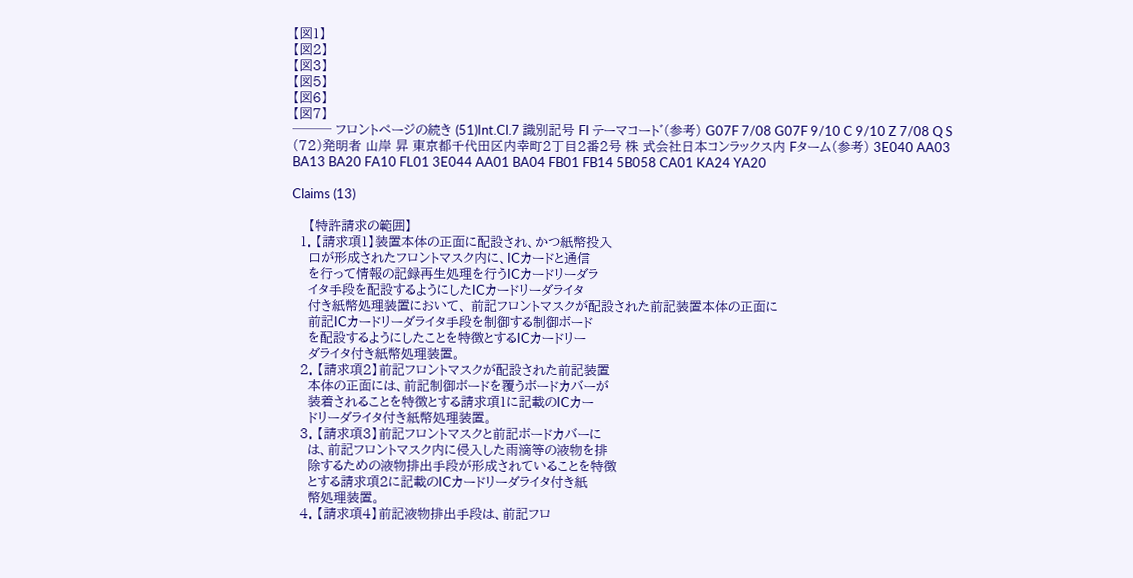【図1】
【図2】
【図3】
【図5】
【図6】
【図7】
─── フロントページの続き (51)Int.Cl.7 識別記号 FI テーマコート゛(参考) G07F 7/08 G07F 9/10 C 9/10 Z 7/08 Q S (72)発明者 山岸 昇 東京都千代田区内幸町2丁目2番2号 株 式会社日本コンラックス内 Fターム(参考) 3E040 AA03 BA13 BA20 FA10 FL01 3E044 AA01 BA04 FB01 FB14 5B058 CA01 KA24 YA20

Claims (13)

    【特許請求の範囲】
  1. 【請求項1】装置本体の正面に配設され、かつ紙幣投入
    口が形成されたフロントマスク内に、ICカードと通信
    を行って情報の記録再生処理を行うICカードリーダラ
    イタ手段を配設するようにしたICカードリーダライタ
    付き紙幣処理装置において、 前記フロントマスクが配設された前記装置本体の正面に
    前記ICカードリーダライタ手段を制御する制御ボード
    を配設するようにしたことを特徴とするICカードリー
    ダライタ付き紙幣処理装置。
  2. 【請求項2】前記フロントマスクが配設された前記装置
    本体の正面には、前記制御ボードを覆うボードカバーが
    装着されることを特徴とする請求項1に記載のICカー
    ドリーダライタ付き紙幣処理装置。
  3. 【請求項3】前記フロントマスクと前記ボードカバーに
    は、前記フロントマスク内に侵入した雨滴等の液物を排
    除するための液物排出手段が形成されていることを特徴
    とする請求項2に記載のICカードリーダライタ付き紙
    幣処理装置。
  4. 【請求項4】前記液物排出手段は、前記フロ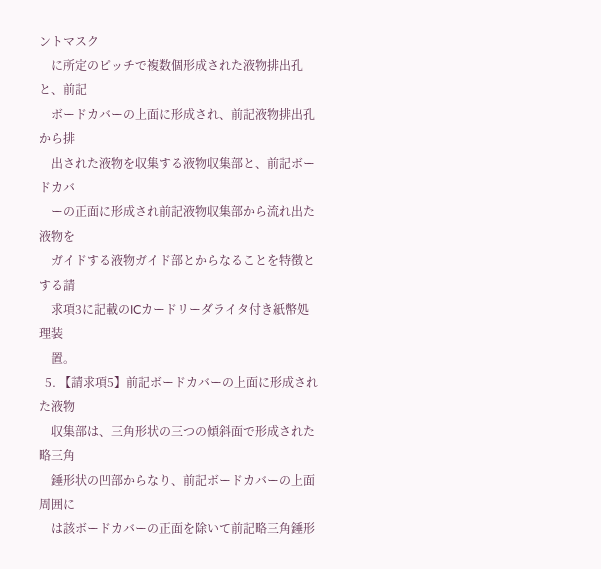ントマスク
    に所定のピッチで複数個形成された液物排出孔と、前記
    ボードカバーの上面に形成され、前記液物排出孔から排
    出された液物を収集する液物収集部と、前記ボードカバ
    ーの正面に形成され前記液物収集部から流れ出た液物を
    ガイドする液物ガイド部とからなることを特徴とする請
    求項3に記載のICカードリーダライタ付き紙幣処理装
    置。
  5. 【請求項5】前記ボードカバーの上面に形成された液物
    収集部は、三角形状の三つの傾斜面で形成された略三角
    錘形状の凹部からなり、前記ボードカバーの上面周囲に
    は該ボードカバーの正面を除いて前記略三角錘形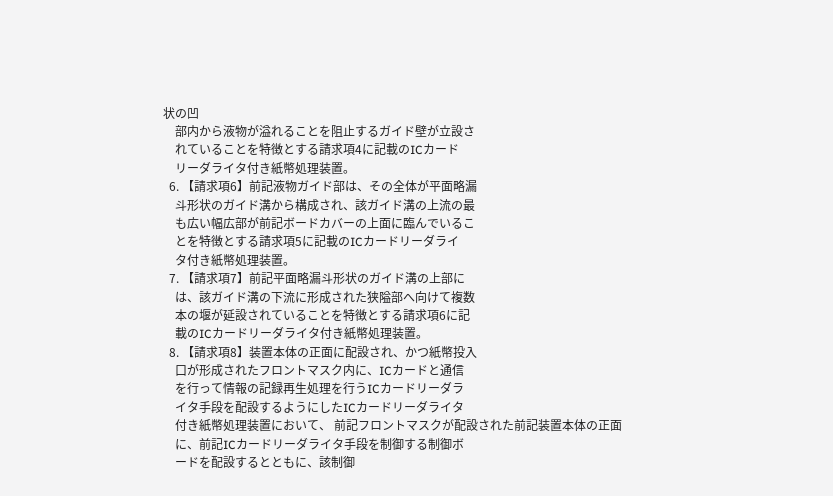状の凹
    部内から液物が溢れることを阻止するガイド壁が立設さ
    れていることを特徴とする請求項4に記載のICカード
    リーダライタ付き紙幣処理装置。
  6. 【請求項6】前記液物ガイド部は、その全体が平面略漏
    斗形状のガイド溝から構成され、該ガイド溝の上流の最
    も広い幅広部が前記ボードカバーの上面に臨んでいるこ
    とを特徴とする請求項5に記載のICカードリーダライ
    タ付き紙幣処理装置。
  7. 【請求項7】前記平面略漏斗形状のガイド溝の上部に
    は、該ガイド溝の下流に形成された狭隘部へ向けて複数
    本の堰が延設されていることを特徴とする請求項6に記
    載のICカードリーダライタ付き紙幣処理装置。
  8. 【請求項8】装置本体の正面に配設され、かつ紙幣投入
    口が形成されたフロントマスク内に、ICカードと通信
    を行って情報の記録再生処理を行うICカードリーダラ
    イタ手段を配設するようにしたICカードリーダライタ
    付き紙幣処理装置において、 前記フロントマスクが配設された前記装置本体の正面
    に、前記ICカードリーダライタ手段を制御する制御ボ
    ードを配設するとともに、該制御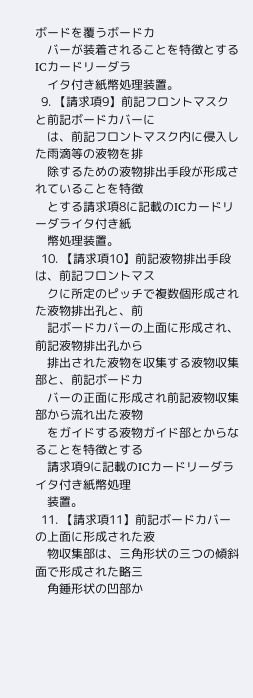ボードを覆うボードカ
    バーが装着されることを特徴とするICカードリーダラ
    イタ付き紙幣処理装置。
  9. 【請求項9】前記フロントマスクと前記ボードカバーに
    は、前記フロントマスク内に侵入した雨滴等の液物を排
    除するための液物排出手段が形成されていることを特徴
    とする請求項8に記載のICカードリーダライタ付き紙
    幣処理装置。
  10. 【請求項10】前記液物排出手段は、前記フロントマス
    クに所定のピッチで複数個形成された液物排出孔と、前
    記ボードカバーの上面に形成され、前記液物排出孔から
    排出された液物を収集する液物収集部と、前記ボードカ
    バーの正面に形成され前記液物収集部から流れ出た液物
    をガイドする液物ガイド部とからなることを特徴とする
    請求項9に記載のICカードリーダライタ付き紙幣処理
    装置。
  11. 【請求項11】前記ボードカバーの上面に形成された液
    物収集部は、三角形状の三つの傾斜面で形成された略三
    角錘形状の凹部か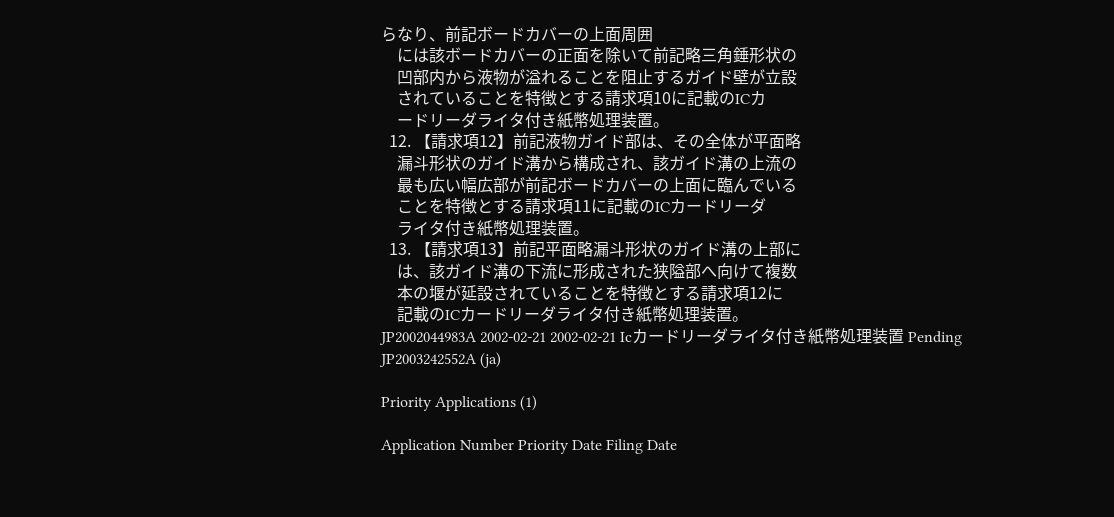らなり、前記ボードカバーの上面周囲
    には該ボードカバーの正面を除いて前記略三角錘形状の
    凹部内から液物が溢れることを阻止するガイド壁が立設
    されていることを特徴とする請求項10に記載のICカ
    ードリーダライタ付き紙幣処理装置。
  12. 【請求項12】前記液物ガイド部は、その全体が平面略
    漏斗形状のガイド溝から構成され、該ガイド溝の上流の
    最も広い幅広部が前記ボードカバーの上面に臨んでいる
    ことを特徴とする請求項11に記載のICカードリーダ
    ライタ付き紙幣処理装置。
  13. 【請求項13】前記平面略漏斗形状のガイド溝の上部に
    は、該ガイド溝の下流に形成された狭隘部へ向けて複数
    本の堰が延設されていることを特徴とする請求項12に
    記載のICカードリーダライタ付き紙幣処理装置。
JP2002044983A 2002-02-21 2002-02-21 Icカードリーダライタ付き紙幣処理装置 Pending JP2003242552A (ja)

Priority Applications (1)

Application Number Priority Date Filing Date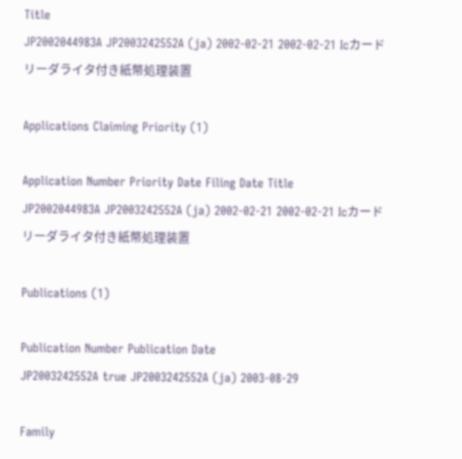Title
JP2002044983A JP2003242552A (ja) 2002-02-21 2002-02-21 Icカードリーダライタ付き紙幣処理装置

Applications Claiming Priority (1)

Application Number Priority Date Filing Date Title
JP2002044983A JP2003242552A (ja) 2002-02-21 2002-02-21 Icカードリーダライタ付き紙幣処理装置

Publications (1)

Publication Number Publication Date
JP2003242552A true JP2003242552A (ja) 2003-08-29

Family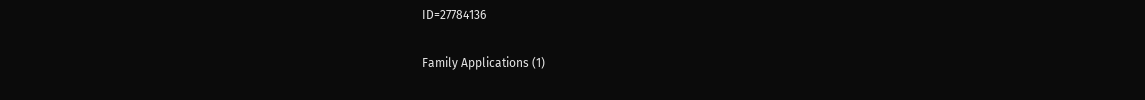ID=27784136

Family Applications (1)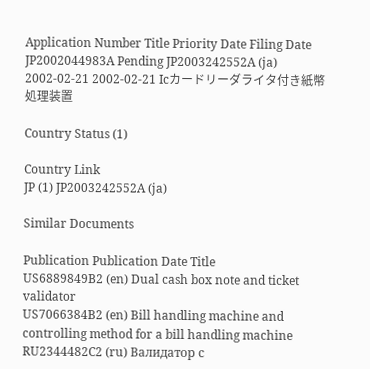Application Number Title Priority Date Filing Date
JP2002044983A Pending JP2003242552A (ja) 2002-02-21 2002-02-21 Icカードリーダライタ付き紙幣処理装置

Country Status (1)

Country Link
JP (1) JP2003242552A (ja)

Similar Documents

Publication Publication Date Title
US6889849B2 (en) Dual cash box note and ticket validator
US7066384B2 (en) Bill handling machine and controlling method for a bill handling machine
RU2344482C2 (ru) Валидатор с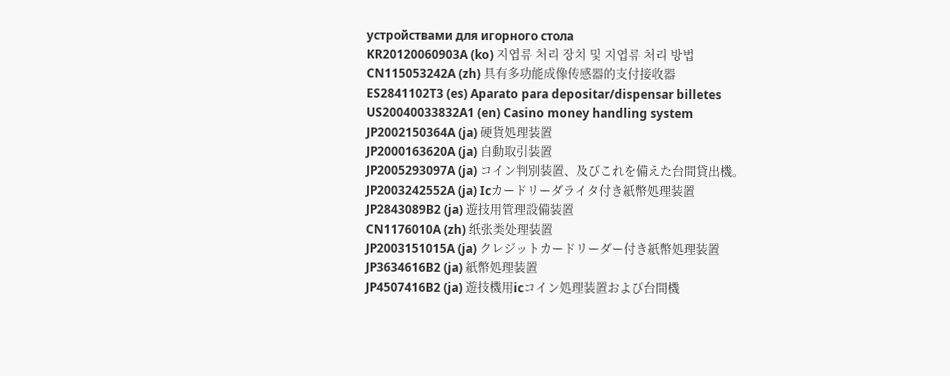устройствами для игорного стола
KR20120060903A (ko) 지엽류 처리 장치 및 지엽류 처리 방법
CN115053242A (zh) 具有多功能成像传感器的支付接收器
ES2841102T3 (es) Aparato para depositar/dispensar billetes
US20040033832A1 (en) Casino money handling system
JP2002150364A (ja) 硬貨処理装置
JP2000163620A (ja) 自動取引装置
JP2005293097A (ja) コイン判別装置、及びこれを備えた台間貸出機。
JP2003242552A (ja) Icカードリーダライタ付き紙幣処理装置
JP2843089B2 (ja) 遊技用管理設備装置
CN1176010A (zh) 纸张类处理装置
JP2003151015A (ja) クレジットカードリーダー付き紙幣処理装置
JP3634616B2 (ja) 紙幣処理装置
JP4507416B2 (ja) 遊技機用icコイン処理装置および台間機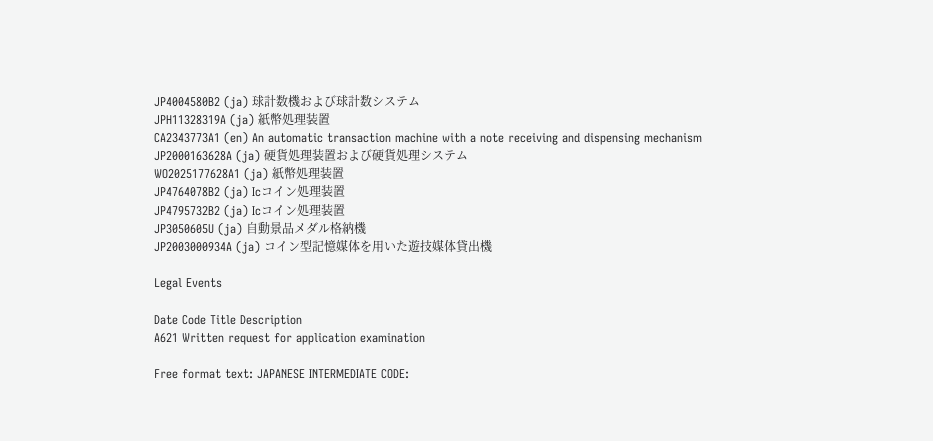JP4004580B2 (ja) 球計数機および球計数システム
JPH11328319A (ja) 紙幣処理装置
CA2343773A1 (en) An automatic transaction machine with a note receiving and dispensing mechanism
JP2000163628A (ja) 硬貨処理装置および硬貨処理システム
WO2025177628A1 (ja) 紙幣処理装置
JP4764078B2 (ja) Icコイン処理装置
JP4795732B2 (ja) Icコイン処理装置
JP3050605U (ja) 自動景品メダル格納機
JP2003000934A (ja) コイン型記憶媒体を用いた遊技媒体貸出機

Legal Events

Date Code Title Description
A621 Written request for application examination

Free format text: JAPANESE INTERMEDIATE CODE: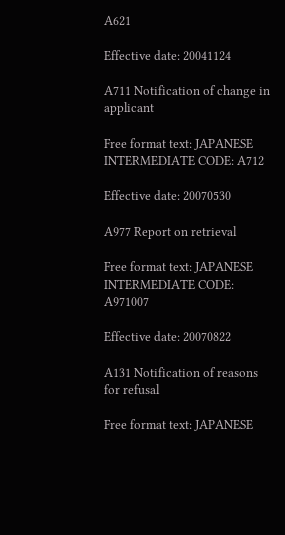A621

Effective date: 20041124

A711 Notification of change in applicant

Free format text: JAPANESE INTERMEDIATE CODE: A712

Effective date: 20070530

A977 Report on retrieval

Free format text: JAPANESE INTERMEDIATE CODE: A971007

Effective date: 20070822

A131 Notification of reasons for refusal

Free format text: JAPANESE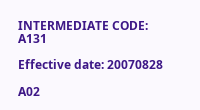INTERMEDIATE CODE: A131

Effective date: 20070828

A02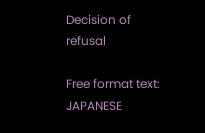Decision of refusal

Free format text: JAPANESE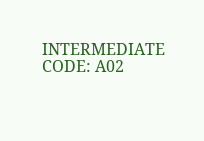INTERMEDIATE CODE: A02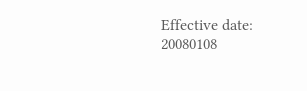Effective date: 20080108